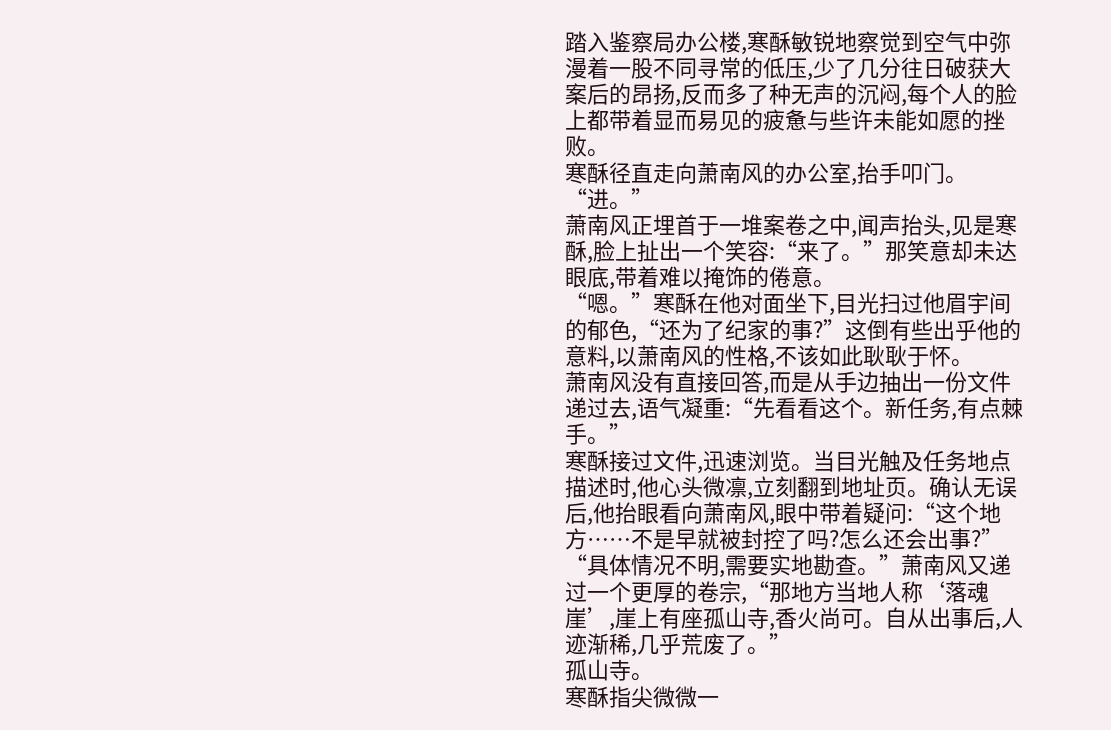踏入鉴察局办公楼,寒酥敏锐地察觉到空气中弥漫着一股不同寻常的低压,少了几分往日破获大案后的昂扬,反而多了种无声的沉闷,每个人的脸上都带着显而易见的疲惫与些许未能如愿的挫败。
寒酥径直走向萧南风的办公室,抬手叩门。
“进。”
萧南风正埋首于一堆案卷之中,闻声抬头,见是寒酥,脸上扯出一个笑容:“来了。”那笑意却未达眼底,带着难以掩饰的倦意。
“嗯。”寒酥在他对面坐下,目光扫过他眉宇间的郁色,“还为了纪家的事?”这倒有些出乎他的意料,以萧南风的性格,不该如此耿耿于怀。
萧南风没有直接回答,而是从手边抽出一份文件递过去,语气凝重:“先看看这个。新任务,有点棘手。”
寒酥接过文件,迅速浏览。当目光触及任务地点描述时,他心头微凛,立刻翻到地址页。确认无误后,他抬眼看向萧南风,眼中带着疑问:“这个地方……不是早就被封控了吗?怎么还会出事?”
“具体情况不明,需要实地勘查。”萧南风又递过一个更厚的卷宗,“那地方当地人称‘落魂崖’,崖上有座孤山寺,香火尚可。自从出事后,人迹渐稀,几乎荒废了。”
孤山寺。
寒酥指尖微微一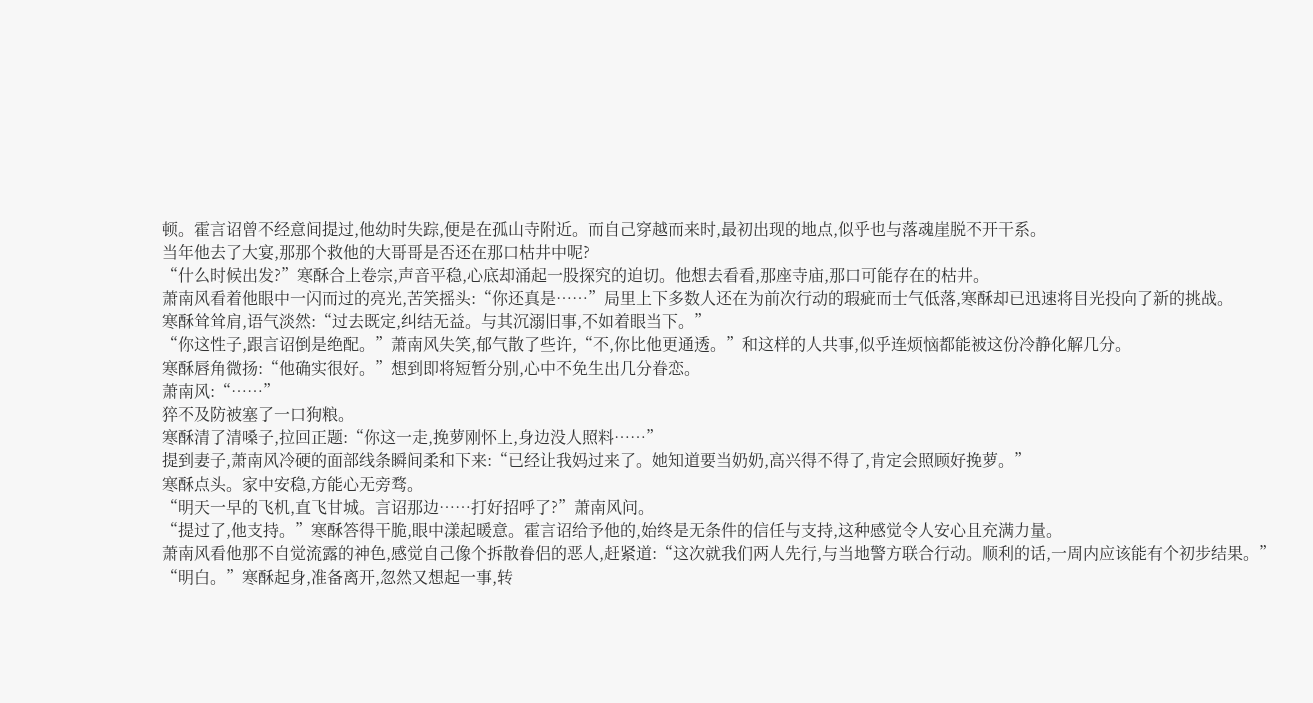顿。霍言诏曾不经意间提过,他幼时失踪,便是在孤山寺附近。而自己穿越而来时,最初出现的地点,似乎也与落魂崖脱不开干系。
当年他去了大宴,那那个救他的大哥哥是否还在那口枯井中呢?
“什么时候出发?”寒酥合上卷宗,声音平稳,心底却涌起一股探究的迫切。他想去看看,那座寺庙,那口可能存在的枯井。
萧南风看着他眼中一闪而过的亮光,苦笑摇头:“你还真是……”局里上下多数人还在为前次行动的瑕疵而士气低落,寒酥却已迅速将目光投向了新的挑战。
寒酥耸耸肩,语气淡然:“过去既定,纠结无益。与其沉溺旧事,不如着眼当下。”
“你这性子,跟言诏倒是绝配。”萧南风失笑,郁气散了些许,“不,你比他更通透。”和这样的人共事,似乎连烦恼都能被这份冷静化解几分。
寒酥唇角微扬:“他确实很好。”想到即将短暂分别,心中不免生出几分眷恋。
萧南风:“……”
猝不及防被塞了一口狗粮。
寒酥清了清嗓子,拉回正题:“你这一走,挽萝刚怀上,身边没人照料……”
提到妻子,萧南风冷硬的面部线条瞬间柔和下来:“已经让我妈过来了。她知道要当奶奶,高兴得不得了,肯定会照顾好挽萝。”
寒酥点头。家中安稳,方能心无旁骛。
“明天一早的飞机,直飞甘城。言诏那边……打好招呼了?”萧南风问。
“提过了,他支持。”寒酥答得干脆,眼中漾起暖意。霍言诏给予他的,始终是无条件的信任与支持,这种感觉令人安心且充满力量。
萧南风看他那不自觉流露的神色,感觉自己像个拆散眷侣的恶人,赶紧道:“这次就我们两人先行,与当地警方联合行动。顺利的话,一周内应该能有个初步结果。”
“明白。”寒酥起身,准备离开,忽然又想起一事,转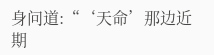身问道:“‘天命’那边近期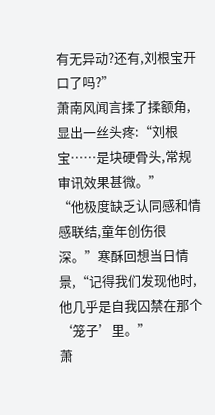有无异动?还有,刘根宝开口了吗?”
萧南风闻言揉了揉额角,显出一丝头疼:“刘根宝……是块硬骨头,常规审讯效果甚微。”
“他极度缺乏认同感和情感联结,童年创伤很深。”寒酥回想当日情景,“记得我们发现他时,他几乎是自我囚禁在那个‘笼子’里。”
萧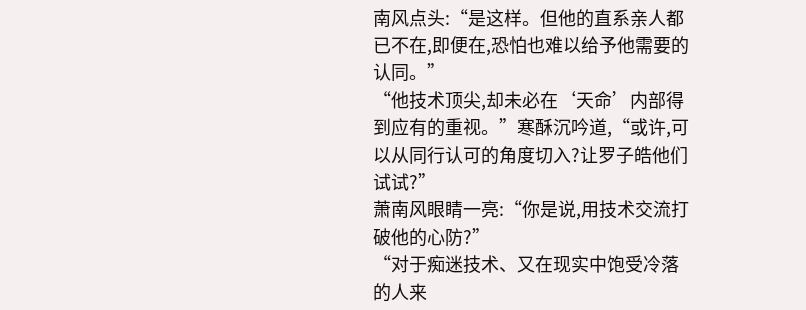南风点头:“是这样。但他的直系亲人都已不在,即便在,恐怕也难以给予他需要的认同。”
“他技术顶尖,却未必在‘天命’内部得到应有的重视。”寒酥沉吟道,“或许,可以从同行认可的角度切入?让罗子皓他们试试?”
萧南风眼睛一亮:“你是说,用技术交流打破他的心防?”
“对于痴迷技术、又在现实中饱受冷落的人来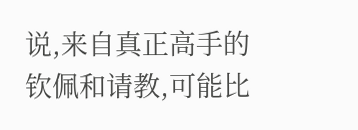说,来自真正高手的钦佩和请教,可能比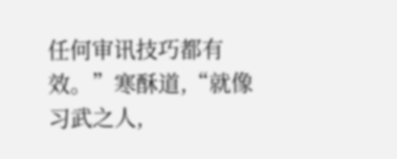任何审讯技巧都有效。”寒酥道,“就像习武之人,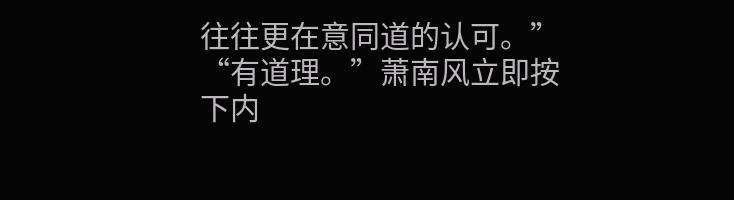往往更在意同道的认可。”
“有道理。”萧南风立即按下内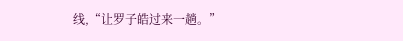线,“让罗子皓过来一趟。”